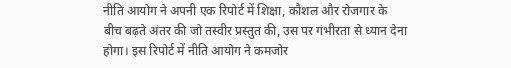नीति आयोग ने अपनी एक रिपोर्ट में शिक्षा, कौशल और रोजगार के बीच बढ़ते अंतर की जो तस्वीर प्रस्तुत की, उस पर गंभीरता से ध्यान देना होगा। इस रिपोर्ट में नीति आयोग ने कमजोर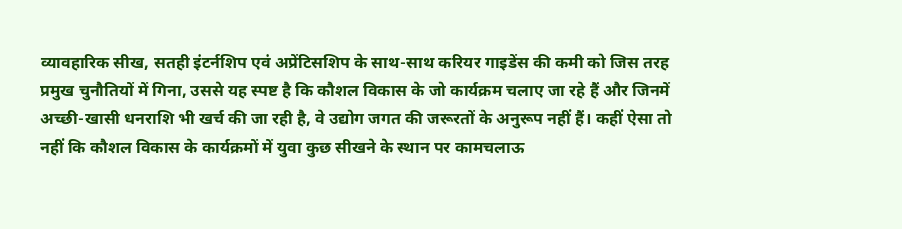व्यावहारिक सीख, सतही इंटर्नशिप एवं अप्रेंटिसशिप के साथ-साथ करियर गाइडेंस की कमी को जिस तरह प्रमुख चुनौतियों में गिना, उससे यह स्पष्ट है कि कौशल विकास के जो कार्यक्रम चलाए जा रहे हैं और जिनमें अच्छी-खासी धनराशि भी खर्च की जा रही है, वे उद्योग जगत की जरूरतों के अनुरूप नहीं हैं। कहीं ऐसा तो नहीं कि कौशल विकास के कार्यक्रमों में युवा कुछ सीखने के स्थान पर कामचलाऊ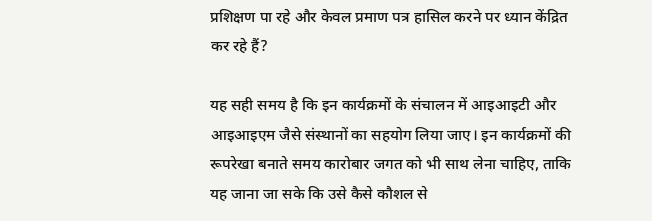प्रशिक्षण पा रहे और केवल प्रमाण पत्र हासिल करने पर ध्यान केंद्रित कर रहे हैं?

यह सही समय है कि इन कार्यक्रमों के संचालन में आइआइटी और आइआइएम जैसे संस्थानों का सहयोग लिया जाए। इन कार्यक्रमों की रूपरेखा बनाते समय कारोबार जगत को भी साथ लेना चाहिए, ताकि यह जाना जा सके कि उसे कैसे कौशल से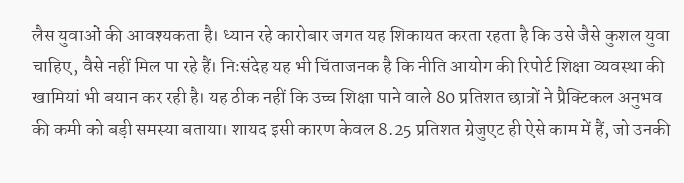लैस युवाओं की आवश्यकता है। ध्यान रहे कारोबार जगत यह शिकायत करता रहता है कि उसे जैसे कुशल युवा चाहिए, वैसे नहीं मिल पा रहे हैं। निःसंदेह यह भी चिंताजनक है कि नीति आयोग की रिपोर्ट शिक्षा व्यवस्था की खामियां भी बयान कर रही है। यह ठीक नहीं कि उच्च शिक्षा पाने वाले 80 प्रतिशत छात्रों ने प्रैक्टिकल अनुभव की कमी को बड़ी समस्या बताया। शायद इसी कारण केवल 8.25 प्रतिशत ग्रेजुएट ही ऐसे काम में हैं, जो उनकी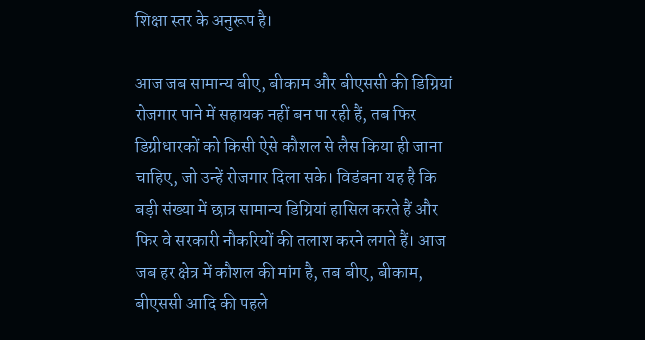शिक्षा स्तर के अनुरूप है।

आज जब सामान्य बीए, बीकाम और बीएससी की डिग्रियां रोजगार पाने में सहायक नहीं बन पा रही हैं, तब फिर डिग्रीधारकों को किसी ऐसे कौशल से लैस किया ही जाना चाहिए, जो उन्हें रोजगार दिला सके। विडंबना यह है कि बड़ी संख्या में छात्र सामान्य डिग्रियां हासिल करते हैं और फिर वे सरकारी नौकरियों की तलाश करने लगते हैं। आज जब हर क्षेत्र में कौशल की मांग है, तब बीए, बीकाम, बीएससी आदि की पहले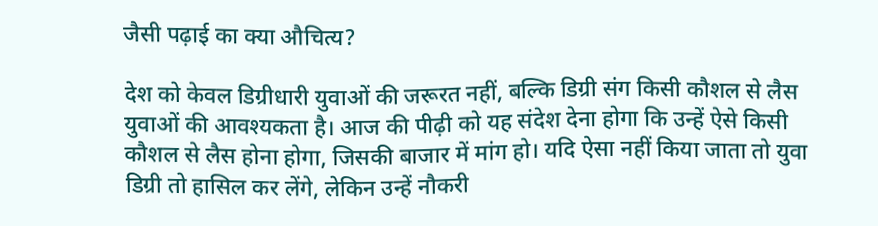जैसी पढ़ाई का क्या औचित्य?

देश को केवल डिग्रीधारी युवाओं की जरूरत नहीं, बल्कि डिग्री संग किसी कौशल से लैस युवाओं की आवश्यकता है। आज की पीढ़ी को यह संदेश देना होगा कि उन्हें ऐसे किसी कौशल से लैस होना होगा, जिसकी बाजार में मांग हो। यदि ऐसा नहीं किया जाता तो युवा डिग्री तो हासिल कर लेंगे, लेकिन उन्हें नौकरी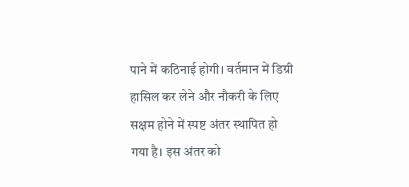पाने में कठिनाई होगी। वर्तमान में डिग्री हासिल कर लेने और नौकरी के लिए सक्षम होने में स्पष्ट अंतर स्थापित हो गया है। इस अंतर को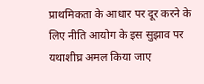प्राथमिकता के आधार पर दूर करने के लिए नीति आयोग के इस सुझाव पर यथाशीघ्र अमल किया जाए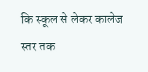कि स्कूल से लेकर कालेज स्तर तक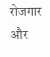रोजगार और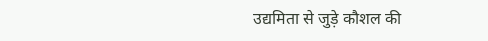उद्यमिता से जुड़े कौशल की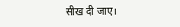सीख दी जाए।